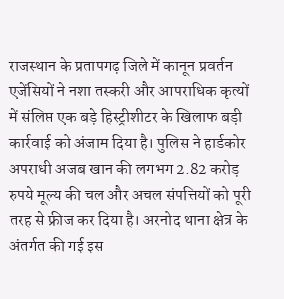राजस्थान के प्रतापगढ़ जिले में कानून प्रवर्तन एजेंसियों ने नशा तस्करी और आपराधिक कृत्यों में संलिप्त एक बड़े हिस्ट्रीशीटर के खिलाफ बड़ी कार्रवाई को अंजाम दिया है। पुलिस ने हार्डकोर अपराधी अजब खान की लगभग 2.82 करोड़ रुपये मूल्य की चल और अचल संपत्तियों को पूरी तरह से फ्रीज कर दिया है। अरनोद थाना क्षेत्र के अंतर्गत की गई इस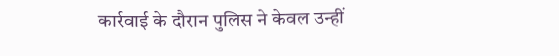कार्रवाई के दौरान पुलिस ने केवल उन्हीं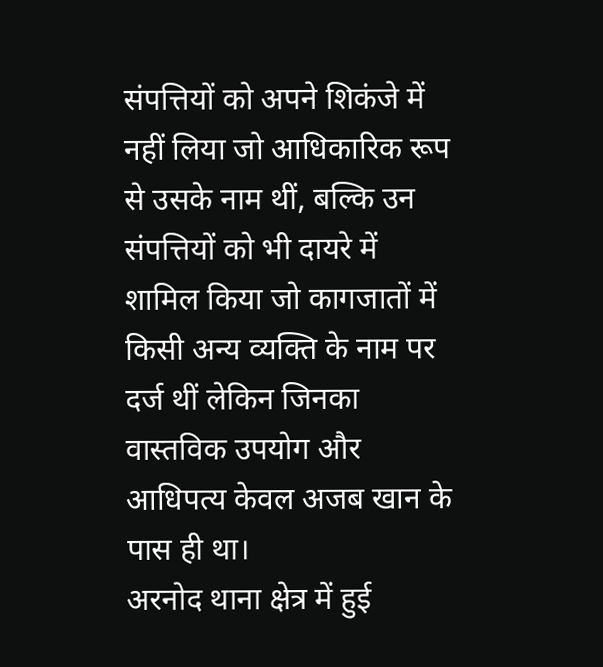संपत्तियों को अपने शिकंजे में नहीं लिया जो आधिकारिक रूप से उसके नाम थीं, बल्कि उन संपत्तियों को भी दायरे में शामिल किया जो कागजातों में किसी अन्य व्यक्ति के नाम पर दर्ज थीं लेकिन जिनका वास्तविक उपयोग और आधिपत्य केवल अजब खान के पास ही था।
अरनोद थाना क्षेत्र में हुई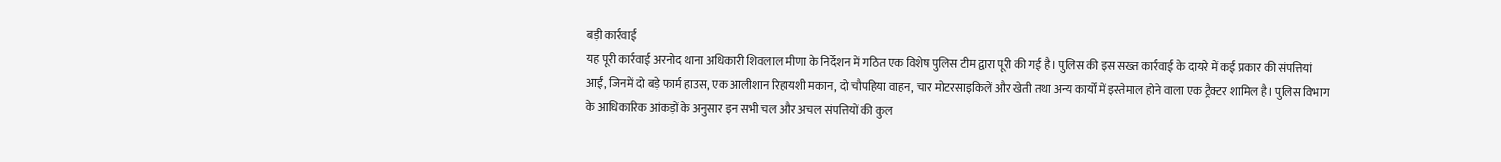बड़ी कार्रवाई
यह पूरी कार्रवाई अरनोद थाना अधिकारी शिवलाल मीणा के निर्देशन में गठित एक विशेष पुलिस टीम द्वारा पूरी की गई है। पुलिस की इस सख्त कार्रवाई के दायरे में कई प्रकार की संपत्तियां आईं, जिनमें दो बड़े फार्म हाउस, एक आलीशान रिहायशी मकान, दो चौपहिया वाहन, चार मोटरसाइकिलें और खेती तथा अन्य कार्यों में इस्तेमाल होने वाला एक ट्रैक्टर शामिल है। पुलिस विभाग के आधिकारिक आंकड़ों के अनुसार इन सभी चल और अचल संपत्तियों की कुल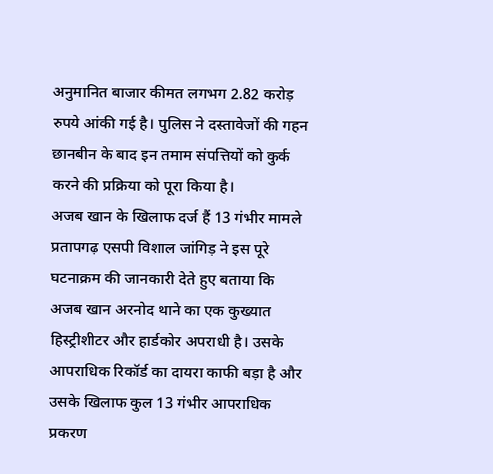अनुमानित बाजार कीमत लगभग 2.82 करोड़ रुपये आंकी गई है। पुलिस ने दस्तावेजों की गहन छानबीन के बाद इन तमाम संपत्तियों को कुर्क करने की प्रक्रिया को पूरा किया है।
अजब खान के खिलाफ दर्ज हैं 13 गंभीर मामले
प्रतापगढ़ एसपी विशाल जांगिड़ ने इस पूरे घटनाक्रम की जानकारी देते हुए बताया कि अजब खान अरनोद थाने का एक कुख्यात हिस्ट्रीशीटर और हार्डकोर अपराधी है। उसके आपराधिक रिकॉर्ड का दायरा काफी बड़ा है और उसके खिलाफ कुल 13 गंभीर आपराधिक प्रकरण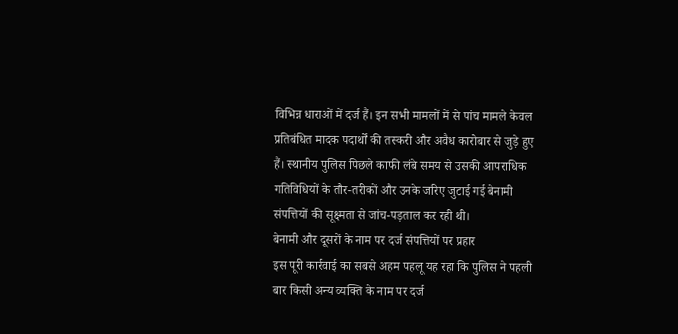विभिन्न धाराओं में दर्ज हैं। इन सभी मामलों में से पांच मामले केवल प्रतिबंधित मादक पदार्थों की तस्करी और अवैध कारोबार से जुड़े हुए हैं। स्थानीय पुलिस पिछले काफी लंबे समय से उसकी आपराधिक गतिविधियों के तौर-तरीकों और उनके जरिए जुटाई गई बेनामी संपत्तियों की सूक्ष्मता से जांच-पड़ताल कर रही थी।
बेनामी और दूसरों के नाम पर दर्ज संपत्तियों पर प्रहार
इस पूरी कार्रवाई का सबसे अहम पहलू यह रहा कि पुलिस ने पहली बार किसी अन्य व्यक्ति के नाम पर दर्ज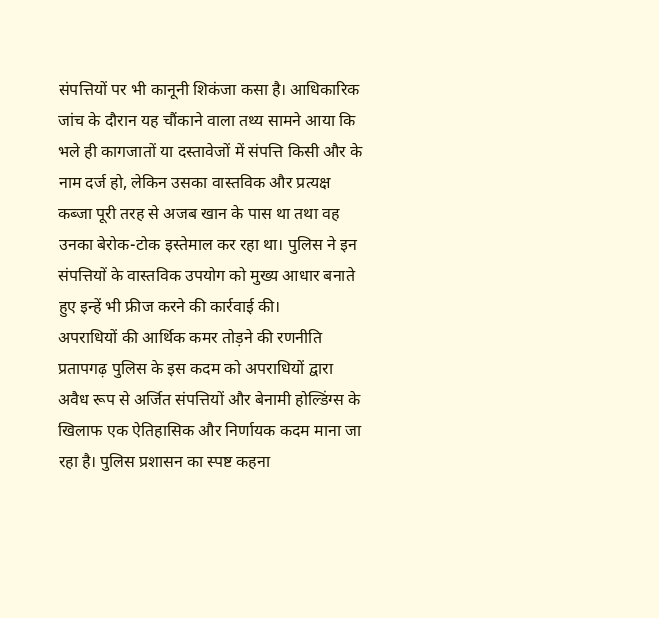संपत्तियों पर भी कानूनी शिकंजा कसा है। आधिकारिक जांच के दौरान यह चौंकाने वाला तथ्य सामने आया कि भले ही कागजातों या दस्तावेजों में संपत्ति किसी और के नाम दर्ज हो, लेकिन उसका वास्तविक और प्रत्यक्ष कब्जा पूरी तरह से अजब खान के पास था तथा वह उनका बेरोक-टोक इस्तेमाल कर रहा था। पुलिस ने इन संपत्तियों के वास्तविक उपयोग को मुख्य आधार बनाते हुए इन्हें भी फ्रीज करने की कार्रवाई की।
अपराधियों की आर्थिक कमर तोड़ने की रणनीति
प्रतापगढ़ पुलिस के इस कदम को अपराधियों द्वारा अवैध रूप से अर्जित संपत्तियों और बेनामी होल्डिंग्स के खिलाफ एक ऐतिहासिक और निर्णायक कदम माना जा रहा है। पुलिस प्रशासन का स्पष्ट कहना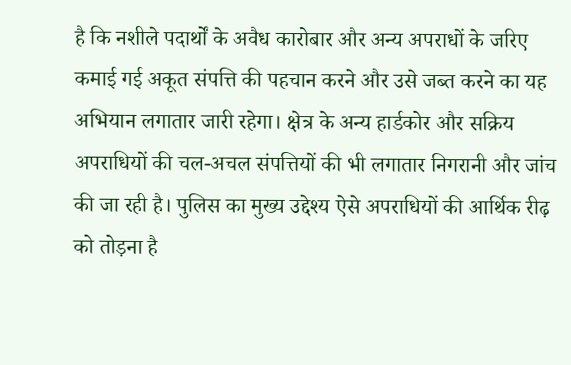है कि नशीले पदार्थों के अवैध कारोबार और अन्य अपराधों के जरिए कमाई गई अकूत संपत्ति की पहचान करने और उसे जब्त करने का यह अभियान लगातार जारी रहेगा। क्षेत्र के अन्य हार्डकोर और सक्रिय अपराधियों की चल-अचल संपत्तियों की भी लगातार निगरानी और जांच की जा रही है। पुलिस का मुख्य उद्देश्य ऐसे अपराधियों की आर्थिक रीढ़ को तोड़ना है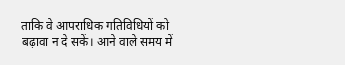ताकि वे आपराधिक गतिविधियों को बढ़ावा न दे सकें। आने वाले समय में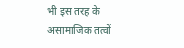भी इस तरह के असामाजिक तत्वों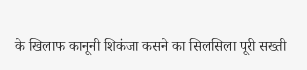के खिलाफ कानूनी शिकंजा कसने का सिलसिला पूरी सख्ती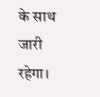के साथ जारी रहेगा।